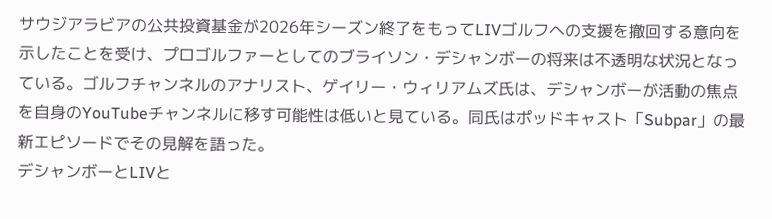サウジアラビアの公共投資基金が2026年シーズン終了をもってLIVゴルフへの支援を撤回する意向を示したことを受け、プロゴルファーとしてのブライソン・デシャンボーの将来は不透明な状況となっている。ゴルフチャンネルのアナリスト、ゲイリー・ウィリアムズ氏は、デシャンボーが活動の焦点を自身のYouTubeチャンネルに移す可能性は低いと見ている。同氏はポッドキャスト「Subpar」の最新エピソードでその見解を語った。
デシャンボーとLIVと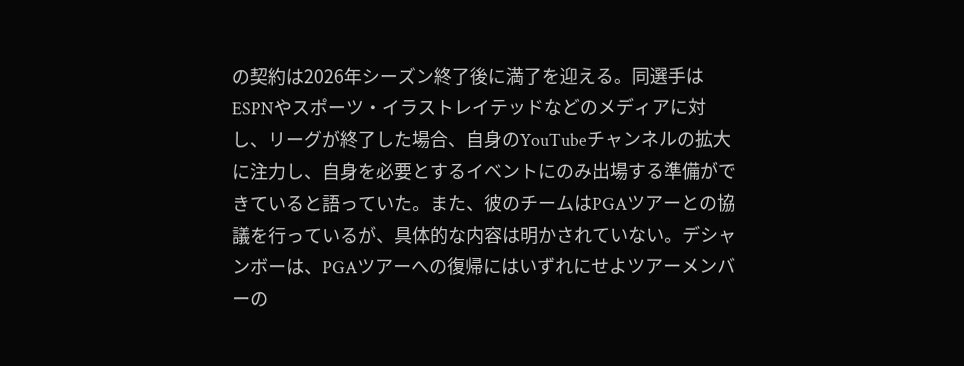の契約は2026年シーズン終了後に満了を迎える。同選手はESPNやスポーツ・イラストレイテッドなどのメディアに対し、リーグが終了した場合、自身のYouTubeチャンネルの拡大に注力し、自身を必要とするイベントにのみ出場する準備ができていると語っていた。また、彼のチームはPGAツアーとの協議を行っているが、具体的な内容は明かされていない。デシャンボーは、PGAツアーへの復帰にはいずれにせよツアーメンバーの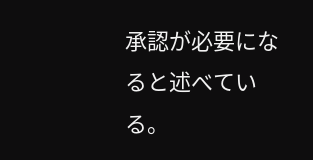承認が必要になると述べている。